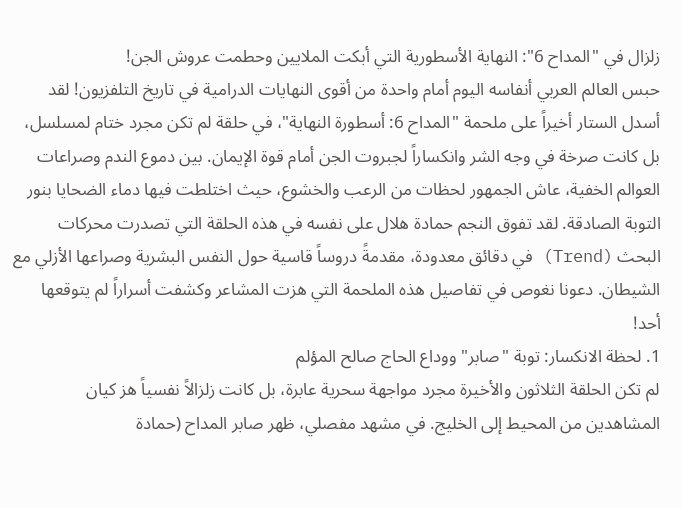زلزال في "المداح 6": النهاية الأسطورية التي أبكت الملايين وحطمت عروش الجن!
حبس العالم العربي أنفاسه اليوم أمام واحدة من أقوى النهايات الدرامية في تاريخ التلفزيون! لقد أسدل الستار أخيراً على ملحمة "المداح 6: أسطورة النهاية"، في حلقة لم تكن مجرد ختام لمسلسل، بل كانت صرخة في وجه الشر وانكساراً لجبروت الجن أمام قوة الإيمان. بين دموع الندم وصراعات العوالم الخفية، عاش الجمهور لحظات من الرعب والخشوع، حيث اختلطت فيها دماء الضحايا بنور التوبة الصادقة. لقد تفوق النجم حمادة هلال على نفسه في هذه الحلقة التي تصدرت محركات البحث (Trend) في دقائق معدودة، مقدمةً دروساً قاسية حول النفس البشرية وصراعها الأزلي مع الشيطان. دعونا نغوص في تفاصيل هذه الملحمة التي هزت المشاعر وكشفت أسراراً لم يتوقعها أحد!
1. لحظة الانكسار: توبة "صابر" ووداع الحاج صالح المؤلم
لم تكن الحلقة الثلاثون والأخيرة مجرد مواجهة سحرية عابرة، بل كانت زلزالاً نفسياً هز كيان المشاهدين من المحيط إلى الخليج. في مشهد مفصلي، ظهر صابر المداح (حمادة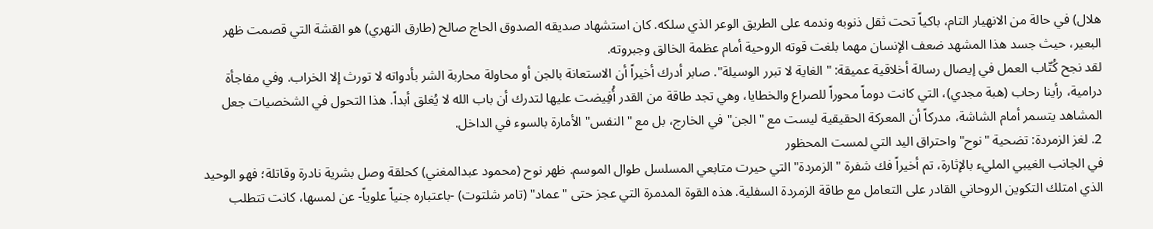هلال) في حالة من الانهيار التام، باكياً تحت ثقل ذنوبه وندمه على الطريق الوعر الذي سلكه. كان استشهاد صديقه الصدوق الحاج صالح (طارق النهري) هو القشة التي قصمت ظهر البعير، حيث جسد هذا المشهد ضعف الإنسان مهما بلغت قوته الروحية أمام عظمة الخالق وجبروته.
لقد نجح كُتّاب العمل في إيصال رسالة أخلاقية عميقة: "الغاية لا تبرر الوسيلة". صابر أدرك أخيراً أن الاستعانة بالجن أو محاولة محاربة الشر بأدواته لا تورث إلا الخراب. وفي مفاجأة درامية، رأينا رحاب (هبة مجدي)، التي كانت دوماً محوراً للصراع والخطايا، وهي تجد طاقة من القدر أُفِيضت عليها لتدرك أن باب الله لا يُغلق أبداً. هذا التحول في الشخصيات جعل المشاهد يتسمر أمام الشاشة، مدركاً أن المعركة الحقيقية ليست مع "الجن" في الخارج، بل مع "النفس" الأمارة بالسوء في الداخل.
2. لغز الزمردة: تضحية "نوح" واحتراق اليد التي لمست المحظور
في الجانب الغيبي المليء بالإثارة، تم أخيراً فك شفرة "الزمردة" التي حيرت متابعي المسلسل طوال الموسم. ظهر نوح (محمود عبدالمغني) كحلقة وصل بشرية نادرة وقاتلة؛ فهو الوحيد الذي امتلك التكوين الروحاني القادر على التعامل مع طاقة الزمردة السفلية. هذه القوة المدمرة التي عجز حتى "عماد" (تامر شلتوت) -باعتباره جنياً علوياً- عن لمسها، كانت تتطلب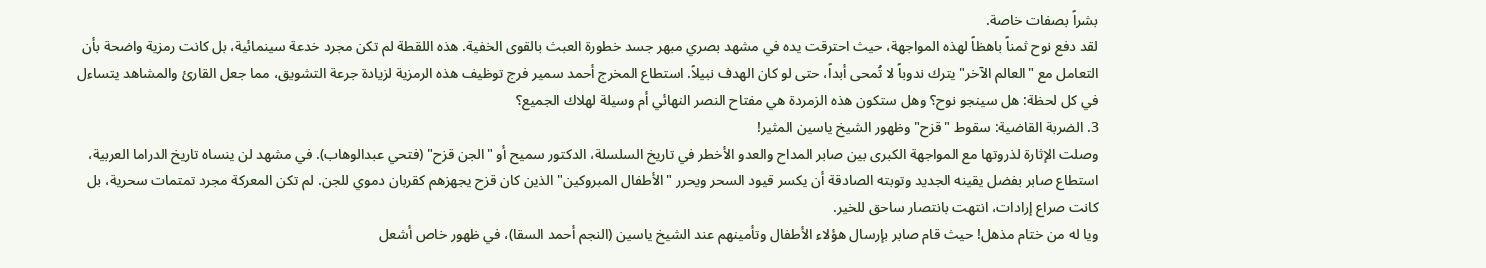بشراً بصفات خاصة.
لقد دفع نوح ثمناً باهظاً لهذه المواجهة، حيث احترقت يده في مشهد بصري مبهر جسد خطورة العبث بالقوى الخفية. هذه اللقطة لم تكن مجرد خدعة سينمائية، بل كانت رمزية واضحة بأن التعامل مع "العالم الآخر" يترك ندوباً لا تُمحى أبداً، حتى لو كان الهدف نبيلاً. استطاع المخرج أحمد سمير فرج توظيف هذه الرمزية لزيادة جرعة التشويق، مما جعل القارئ والمشاهد يتساءل في كل لحظة: هل سينجو نوح؟ وهل ستكون هذه الزمردة هي مفتاح النصر النهائي أم وسيلة لهلاك الجميع؟
3. الضربة القاضية: سقوط "قزح" وظهور الشيخ ياسين المثير!
وصلت الإثارة لذروتها مع المواجهة الكبرى بين صابر المداح والعدو الأخطر في تاريخ السلسلة، الدكتور سميح أو "الجن قزح" (فتحي عبدالوهاب). في مشهد لن ينساه تاريخ الدراما العربية، استطاع صابر بفضل يقينه الجديد وتوبته الصادقة أن يكسر قيود السحر ويحرر "الأطفال المبروكين" الذين كان قزح يجهزهم كقربان دموي للجن. لم تكن المعركة مجرد تمتمات سحرية، بل كانت صراع إرادات، انتهت بانتصار ساحق للخير.
ويا له من ختام مذهل! حيث قام صابر بإرسال هؤلاء الأطفال وتأمينهم عند الشيخ ياسين (النجم أحمد السقا)، في ظهور خاص أشعل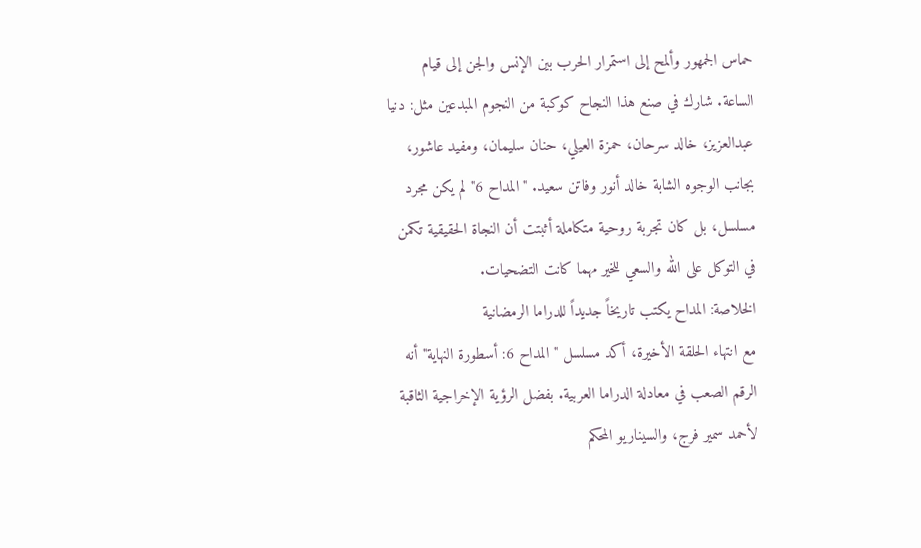حماس الجمهور وألمح إلى استمرار الحرب بين الإنس والجن إلى قيام الساعة. شارك في صنع هذا النجاح كوكبة من النجوم المبدعين مثل: دنيا عبدالعزيز، خالد سرحان، حمزة العيلي، حنان سليمان، ومفيد عاشور، بجانب الوجوه الشابة خالد أنور وفاتن سعيد. "المداح 6" لم يكن مجرد مسلسل، بل كان تجربة روحية متكاملة أثبتت أن النجاة الحقيقية تكمن في التوكل على الله والسعي للخير مهما كانت التضحيات.
الخلاصة: المداح يكتب تاريخاً جديداً للدراما الرمضانية
مع انتهاء الحلقة الأخيرة، أكد مسلسل "المداح 6: أسطورة النهاية" أنه الرقم الصعب في معادلة الدراما العربية. بفضل الرؤية الإخراجية الثاقبة لأحمد سمير فرج، والسيناريو المحكم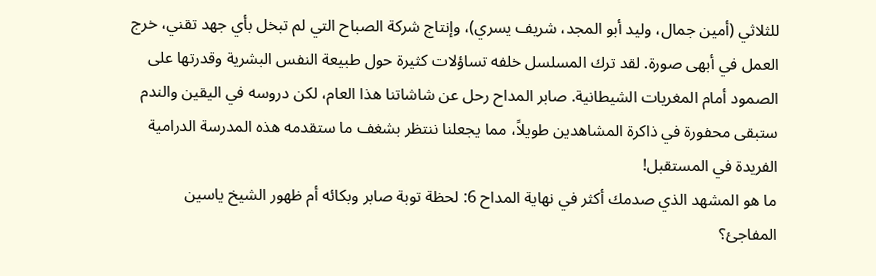للثلاثي (أمين جمال، وليد أبو المجد، شريف يسري)، وإنتاج شركة الصباح التي لم تبخل بأي جهد تقني، خرج العمل في أبهى صورة. لقد ترك المسلسل خلفه تساؤلات كثيرة حول طبيعة النفس البشرية وقدرتها على الصمود أمام المغريات الشيطانية. صابر المداح رحل عن شاشاتنا هذا العام، لكن دروسه في اليقين والندم ستبقى محفورة في ذاكرة المشاهدين طويلاً، مما يجعلنا ننتظر بشغف ما ستقدمه هذه المدرسة الدرامية الفريدة في المستقبل!
ما هو المشهد الذي صدمك أكثر في نهاية المداح 6: لحظة توبة صابر وبكائه أم ظهور الشيخ ياسين المفاجئ؟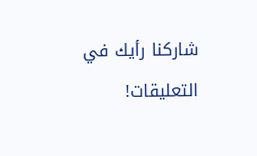شاركنا رأيك في التعليقات!